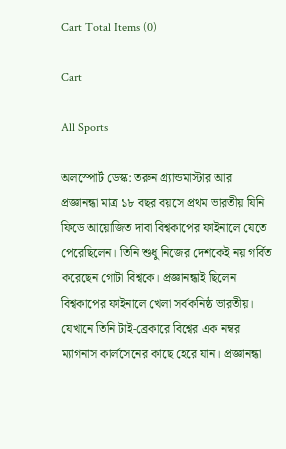Cart Total Items (0)

Cart

All Sports

অলস্পোর্ট ডেস্ক: তরুন গ্র্যান্ডমাস্টার আর প্রজ্ঞানন্ধা মাত্র ১৮ বছর বয়সে প্রথম ভারতীয় যিনি  ফিডে আয়োজিত দাবা বিশ্বকাপের ফাইনালে যেতে পেরেছিলেন। তিনি শুধু নিজের দেশকেই নয় গর্বিত করেছেন গোটা বিশ্বকে। প্রজ্ঞানন্ধাই ছিলেন বিশ্বকাপের ফাইনালে খেলা সর্বকনিষ্ঠ ভারতীয়। যেখানে তিনি টাই-ব্রেকারে বিশ্বের এক নম্বর ম্যাগনাস কার্লসেনের কাছে হেরে যান। প্রজ্ঞানন্ধা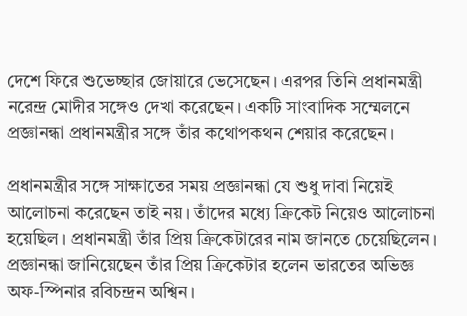দেশে ফিরে শুভেচ্ছার জোয়ারে ভেসেছেন। এরপর তিনি প্রধানমন্ত্রী নরেন্দ্র মোদীর সঙ্গেও দেখা করে‌ছেন। একটি সাংবাদিক সম্মেলনে প্রজ্ঞানন্ধা প্রধানমন্ত্রীর সঙ্গে তাঁর কথোপকথন শেয়ার করেছেন।

প্রধানমন্ত্রীর সঙ্গে সাক্ষাতের সময় প্রজ্ঞানন্ধা যে শুধু দাবা নিয়েই আলোচনা করেছেন তাই নয়। তাঁদের মধ্যে ক্রিকেট নিয়েও আলোচনা হয়েছিল। প্রধানমন্ত্রী তাঁর প্রিয় ক্রিকেটারের নাম জানতে চেয়েছিলেন। প্রজ্ঞানন্ধা জানিয়েছেন তাঁর প্রিয় ক্রিকেটার হলেন ভারতের অভিজ্ঞ অফ-স্পিনার রবিচন্দ্রন অশ্বিন।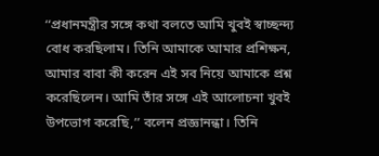‘‘প্রধানমন্ত্রীর সঙ্গে কথা বলতে আমি খুবই স্বাচ্ছন্দ্য বোধ করছিলাম। তিনি আমাকে আমার প্রশিক্ষন, আমার বাবা কী করেন এই সব নিয়ে আমাকে প্রশ্ন করেছিলেন। আমি তাঁর সঙ্গে এই আলোচনা খুবই উপভোগ করেছি,’’ বলেন প্রজ্ঞানন্ধা। তিনি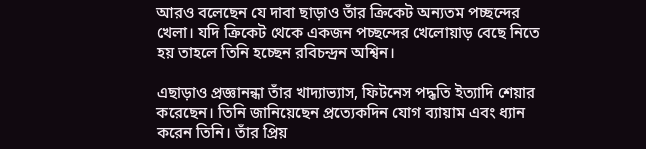আরও বলেছেন যে দাবা ছাড়াও তাঁর ক্রিকেট অন্যতম পচ্ছন্দের খেলা। যদি ক্রিকেট থেকে একজন পচ্ছন্দের খেলোয়াড় বেছে নিতে হয় তাহলে তিনি হচ্ছেন রবিচন্দ্রন অশ্বিন।

এছাড়াও প্রজ্ঞানন্ধা তাঁর খাদ্যাভ্যাস, ফিটনেস পদ্ধতি ইত্যাদি শেয়ার করেছেন। তিনি জানিয়েছেন প্রত্যেকদিন যোগ ব্যায়াম এবং ধ্যান করেন তিনি। তাঁর প্রিয়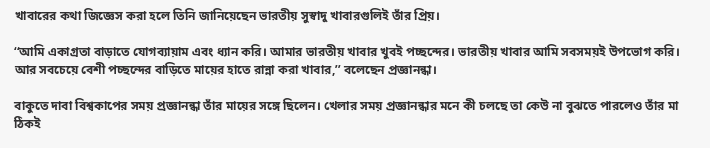খাবারের কথা জিজ্ঞেস করা হলে তিনি জানিয়েছেন ভারতীয় সুস্বাদু খাবারগুলিই তাঁর প্রিয়।

‘‘আমি একাগ্রতা বাড়াতে যোগব্যায়াম এবং ধ্যান করি। আমার ভারতীয় খাবার খুবই পচ্ছন্দের। ভারতীয় খাবার আমি সবসময়ই উপভোগ করি। আর সবচেয়ে বেশী পচ্ছন্দের বাড়িতে মায়ের হাতে রান্না করা খাবার,’’ বলেছেন প্রজ্ঞানন্ধা।

বাকুতে দাবা বিশ্বকাপের সময় প্রজ্ঞানন্ধা তাঁর মায়ের সঙ্গে ছিলেন। খেলার সময় প্রজ্ঞানন্ধার মনে কী চলছে তা কেউ না বুঝতে পারলেও তাঁর মা ঠিকই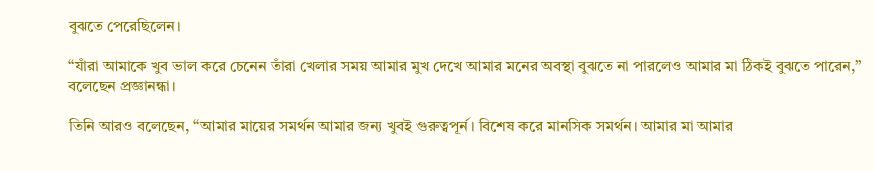বুঝতে পেরেছিলেন।

‘‘যাঁরা আমাকে খুব ভাল করে চেনেন তাঁরা খেলার সময় আমার মুখ দেখে আমার মনের অবস্থা বুঝতে না পারলেও আমার মা ঠিকই বুঝতে পারেন,’’ বলেছেন প্রজ্ঞানন্ধা।

তিনি আরও বলেছেন, ‘‘আমার মায়ের সমর্থন আমার জন্য খুবই গুরুত্বপূর্ন। বিশেষ করে মানসিক সমর্থন। আমার মা আমার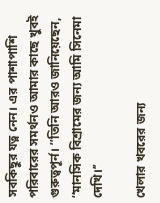সবকিছুর যত্ন নেন। এর পাশাপাশি পরিবারের সমর্থনও আমার কাছে খুবই গুরুত্বপূর্ন। ’’তিনি আরও জানিয়েছেন, ‘‘মানসিক বিশ্রামের জন্য আমি সিনেমা দেখি।’’

খেলার খবরের জন্য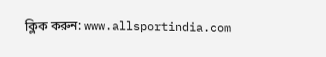ক্লিক করুন: www.allsportindia.com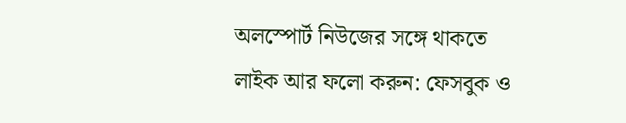অলস্পোর্ট নিউজের সঙ্গে থাকতে লাইক আর ফলো করুন: ফেসবুক ও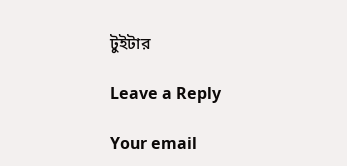টুইটার

Leave a Reply

Your email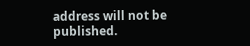address will not be published.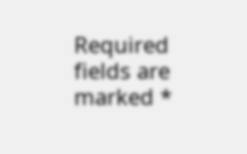Required fields are marked *